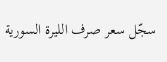سجّل سعر صرف الليرة السورية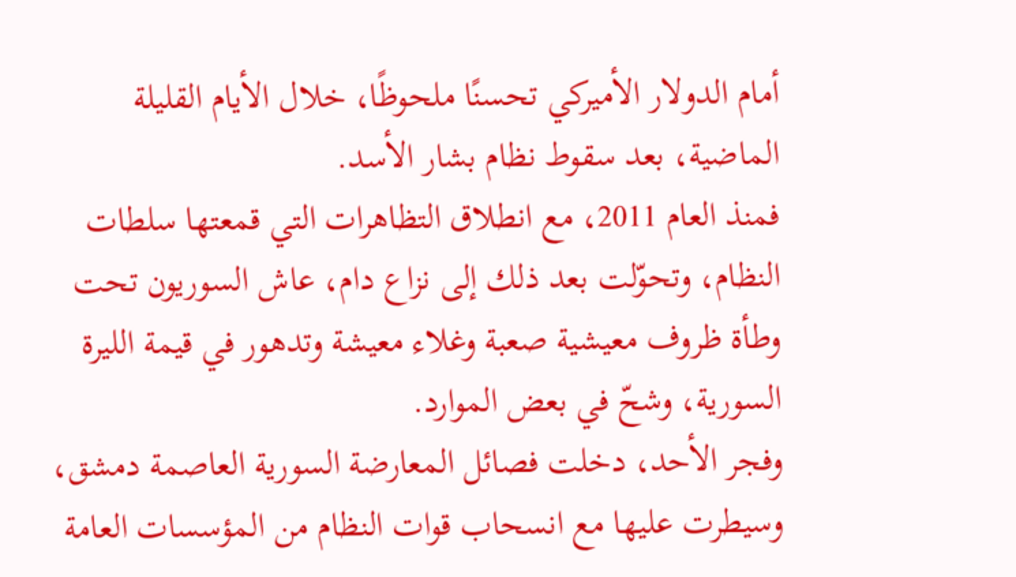أمام الدولار الأميركي تحسنًا ملحوظًا، خلال الأيام القليلة الماضية، بعد سقوط نظام بشار الأسد.
فمنذ العام 2011، مع انطلاق التظاهرات التي قمعتها سلطات النظام، وتحوّلت بعد ذلك إلى نزاع دام، عاش السوريون تحت وطأة ظروف معيشية صعبة وغلاء معيشة وتدهور في قيمة الليرة السورية، وشحّ في بعض الموارد.
وفجر الأحد، دخلت فصائل المعارضة السورية العاصمة دمشق، وسيطرت عليها مع انسحاب قوات النظام من المؤسسات العامة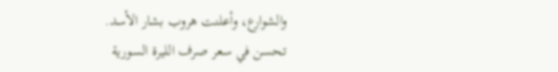والشوارع، وأعلنت هروب بشار الأسد.
تحسن في سعر صرف الليرة السورية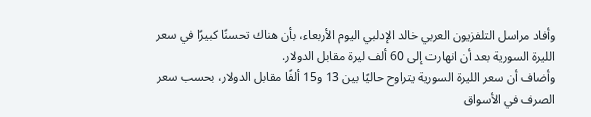وأفاد مراسل التلفزيون العربي خالد الإدلبي اليوم الأربعاء، بأن هناك تحسنًا كبيرًا في سعر الليرة السورية بعد أن انهارت إلى 60 ألف ليرة مقابل الدولار.
وأضاف أن سعر الليرة السورية يتراوح حاليًا بين 13 و15 ألفًا مقابل الدولار، بحسب سعر الصرف في الأسواق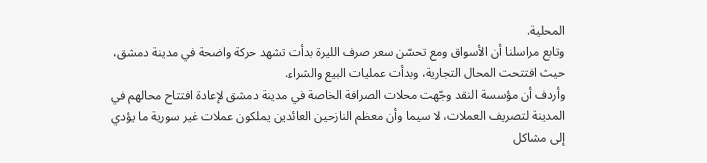المحلية.
وتابع مراسلنا أن الأسواق ومع تحسّن سعر صرف الليرة بدأت تشهد حركة واضحة في مدينة دمشق، حيث افتتحت المحال التجارية، وبدأت عمليات البيع والشراء.
وأردف أن مؤسسة النقد وجّهت محلات الصرافة الخاصة في مدينة دمشق لإعادة افتتاح محالهم في المدينة لتصريف العملات، لا سيما وأن معظم النازحين العائدين يملكون عملات غير سورية ما يؤدي إلى مشاكل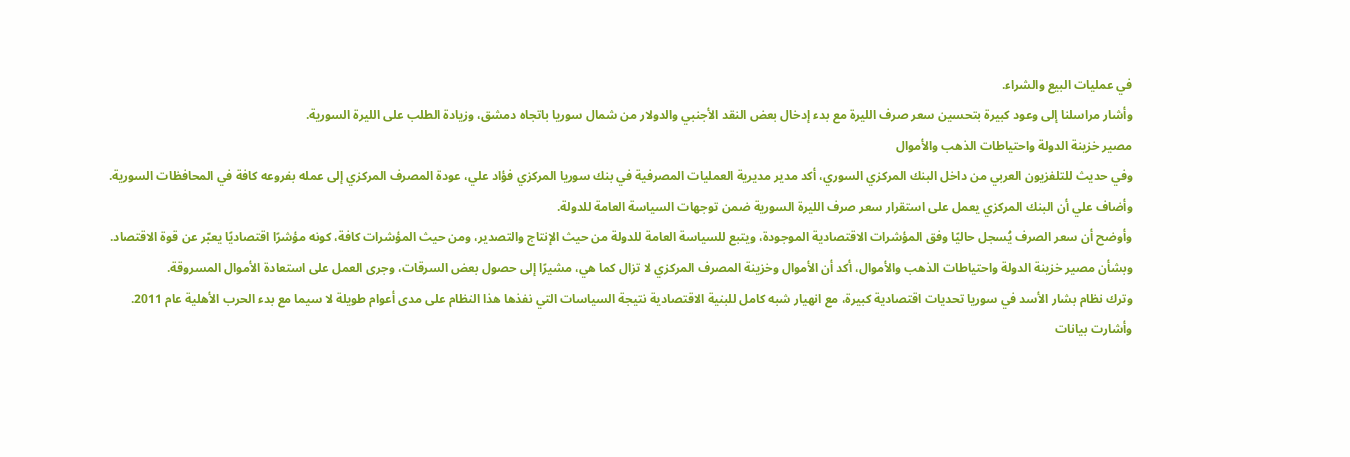في عمليات البيع والشراء.
وأشار مراسلنا إلى وعود كبيرة بتحسين سعر صرف الليرة مع بدء إدخال بعض النقد الأجنبي والدولار من شمال سوريا باتجاه دمشق، وزيادة الطلب على الليرة السورية.
مصير خزينة الدولة واحتياطات الذهب والأموال
وفي حديث للتلفزيون العربي من داخل البنك المركزي السوري، أكد مدير مديرية العمليات المصرفية في بنك سوريا المركزي فؤاد علي، عودة المصرف المركزي إلى عمله بفروعه كافة في المحافظات السورية.
وأضاف علي أن البنك المركزي يعمل على استقرار سعر صرف الليرة السورية ضمن توجهات السياسة العامة للدولة.
وأوضح أن سعر الصرف يُسجل حاليًا وفق المؤشرات الاقتصادية الموجودة، ويتبع للسياسة العامة للدولة من حيث الإنتاج والتصدير، ومن حيث المؤشرات كافة، كونه مؤشرًا اقتصاديًا يعبّر عن قوة الاقتصاد.
وبشأن مصير خزينة الدولة واحتياطات الذهب والأموال، أكد أن الأموال وخزينة المصرف المركزي لا تزال كما هي، مشيرًا إلى حصول بعض السرقات، وجرى العمل على استعادة الأموال المسروقة.
وترك نظام بشار الأسد في سوريا تحديات اقتصادية كبيرة، مع انهيار شبه كامل للبنية الاقتصادية نتيجة السياسات التي نفذها هذا النظام على مدى أعوام طويلة لا سيما مع بدء الحرب الأهلية عام 2011.
وأشارت بيانات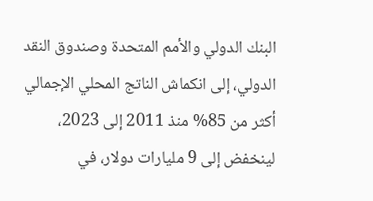البنك الدولي والأمم المتحدة وصندوق النقد الدولي، إلى انكماش الناتج المحلي الإجمالي أكثر من 85% منذ 2011 إلى 2023، لينخفض إلى 9 مليارات دولار، في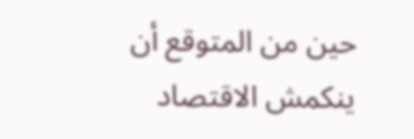حين من المتوقع أن ينكمش الاقتصاد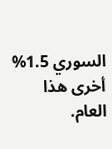السوري 1.5% أخرى هذا العام.